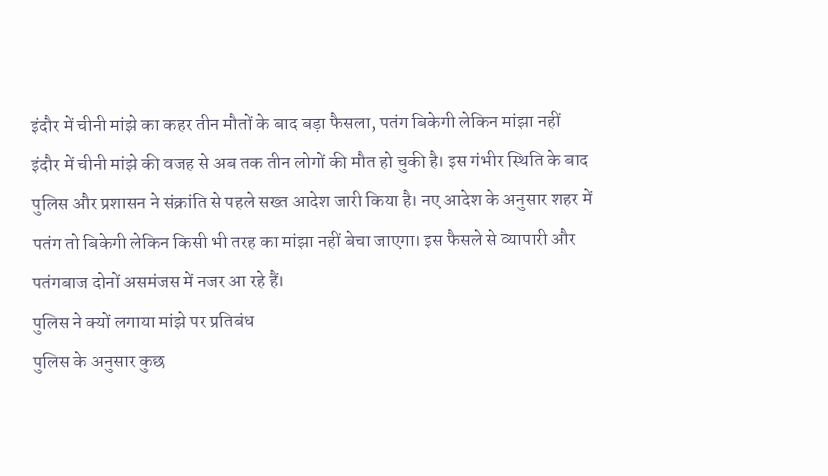इंदौर में चीनी मांझे का कहर तीन मौतों के बाद बड़ा फैसला, पतंग बिकेगी लेकिन मांझा नहीं
इंदौर में चीनी मांझे की वजह से अब तक तीन लोगों की मौत हो चुकी है। इस गंभीर स्थिति के बाद पुलिस और प्रशासन ने संक्रांति से पहले सख्त आदेश जारी किया है। नए आदेश के अनुसार शहर में पतंग तो बिकेगी लेकिन किसी भी तरह का मांझा नहीं बेचा जाएगा। इस फैसले से व्यापारी और पतंगबाज दोनों असमंजस में नजर आ रहे हैं।
पुलिस ने क्यों लगाया मांझे पर प्रतिबंध
पुलिस के अनुसार कुछ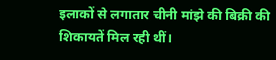इलाकों से लगातार चीनी मांझे की बिक्री की शिकायतें मिल रही थीं।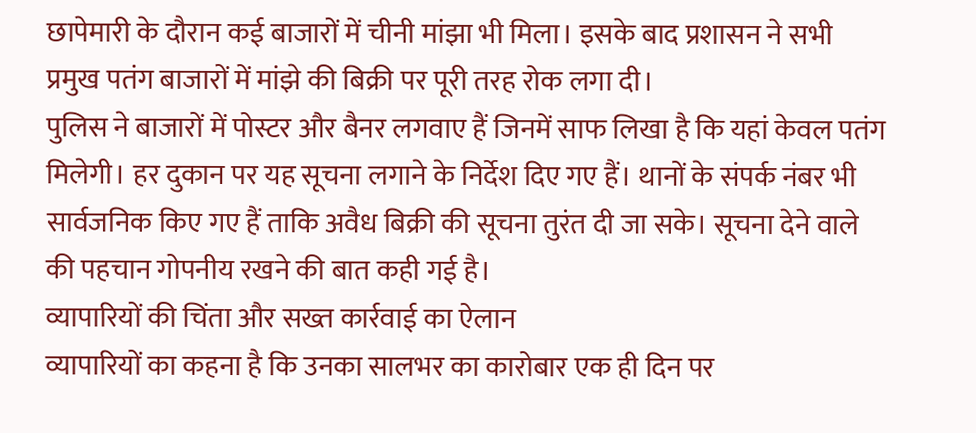छापेमारी के दौरान कई बाजारों में चीनी मांझा भी मिला। इसके बाद प्रशासन ने सभी प्रमुख पतंग बाजारों में मांझे की बिक्री पर पूरी तरह रोक लगा दी।
पुलिस ने बाजारों में पोस्टर और बैनर लगवाए हैं जिनमें साफ लिखा है कि यहां केवल पतंग मिलेगी। हर दुकान पर यह सूचना लगाने के निर्देश दिए गए हैं। थानों के संपर्क नंबर भी सार्वजनिक किए गए हैं ताकि अवैध बिक्री की सूचना तुरंत दी जा सके। सूचना देने वाले की पहचान गोपनीय रखने की बात कही गई है।
व्यापारियों की चिंता और सख्त कार्रवाई का ऐलान
व्यापारियों का कहना है कि उनका सालभर का कारोबार एक ही दिन पर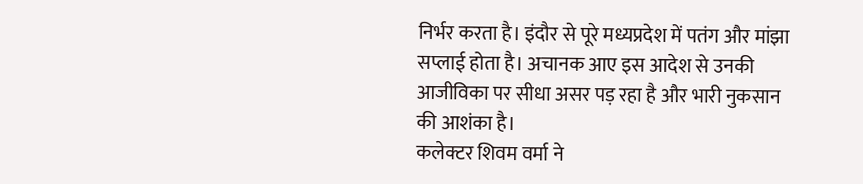निर्भर करता है। इंदौर से पूरे मध्यप्रदेश में पतंग और मांझा सप्लाई होता है। अचानक आए इस आदेश से उनकी आजीविका पर सीधा असर पड़ रहा है और भारी नुकसान की आशंका है।
कलेक्टर शिवम वर्मा ने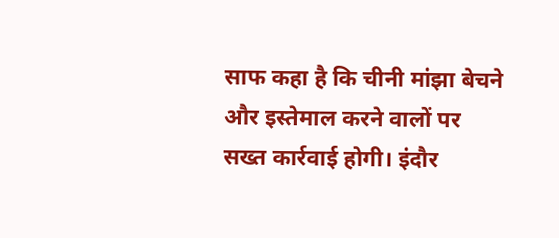साफ कहा है कि चीनी मांझा बेचने और इस्तेमाल करने वालों पर सख्त कार्रवाई होगी। इंदौर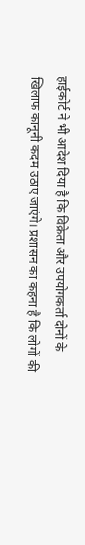हाईकोर्ट ने भी आदेश दिया है कि विक्रेता और उपयोगकर्ता दोनों के खिलाफ कानूनी कदम उठाए जाएंगे। प्रशासन का कहना है कि लोगों की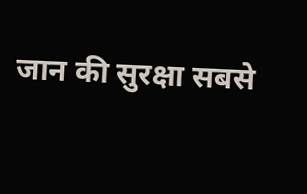जान की सुरक्षा सबसे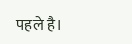पहले है।